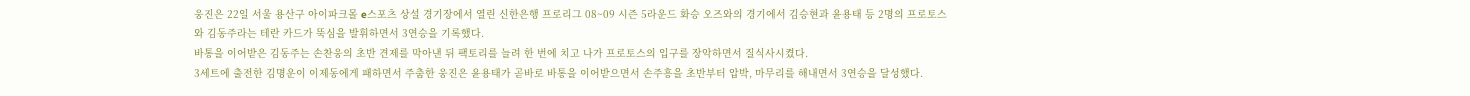웅진은 22일 서울 용산구 아이파크몰 e스포츠 상설 경기장에서 열린 신한은행 프로리그 08~09 시즌 5라운드 화승 오즈와의 경기에서 김승현과 윤용태 등 2명의 프로토스와 김동주라는 테란 카드가 뚝심을 발휘하면서 3연승을 기록했다.
바통을 이어받은 김동주는 손찬웅의 초반 견제를 막아낸 뒤 팩토리를 늘려 한 번에 치고 나가 프로토스의 입구를 장악하면서 질식사시켰다.
3세트에 출전한 김명운이 이제동에게 패하면서 주춤한 웅진은 윤용태가 곧바로 바통을 이어받으면서 손주흥을 초반부터 압박, 마무리를 해내면서 3연승을 달성했다.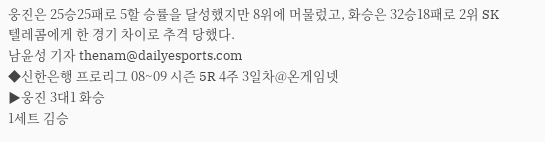웅진은 25승25패로 5할 승률을 달성했지만 8위에 머물렀고, 화승은 32승18패로 2위 SK텔레콤에게 한 경기 차이로 추격 당했다.
남윤성 기자 thenam@dailyesports.com
◆신한은행 프로리그 08~09 시즌 5R 4주 3일차@온게임넷
▶웅진 3대1 화승
1세트 김승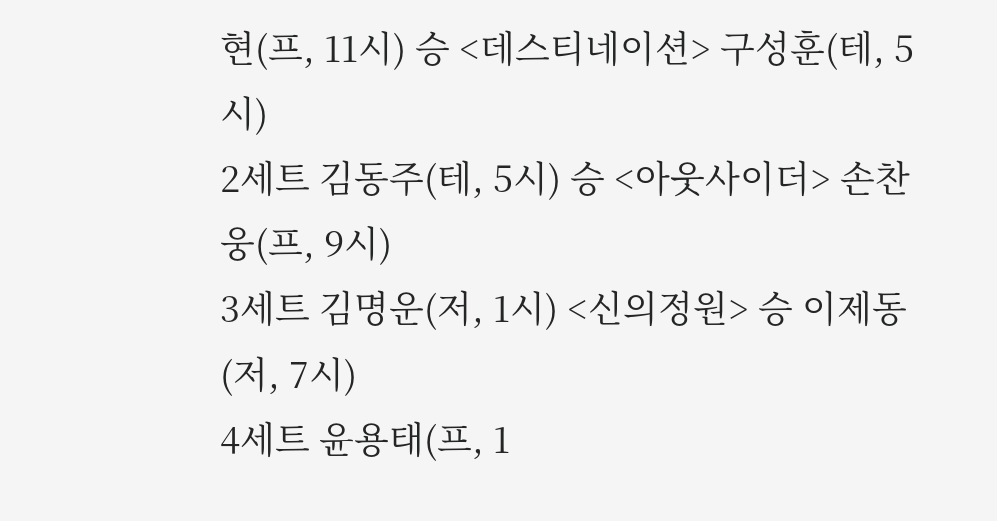현(프, 11시) 승 <데스티네이션> 구성훈(테, 5시)
2세트 김동주(테, 5시) 승 <아웃사이더> 손찬웅(프, 9시)
3세트 김명운(저, 1시) <신의정원> 승 이제동(저, 7시)
4세트 윤용태(프, 1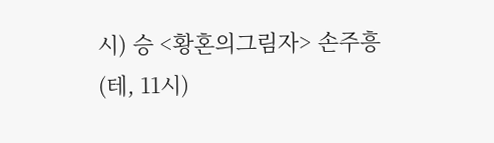시) 승 <황혼의그림자> 손주흥(테, 11시)